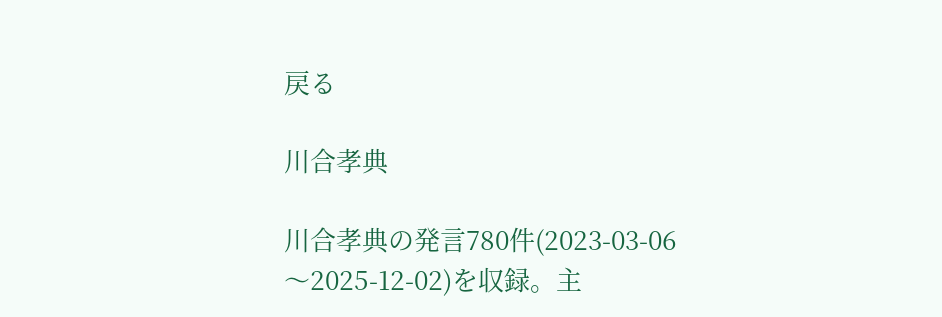戻る

川合孝典

川合孝典の発言780件(2023-03-06〜2025-12-02)を収録。主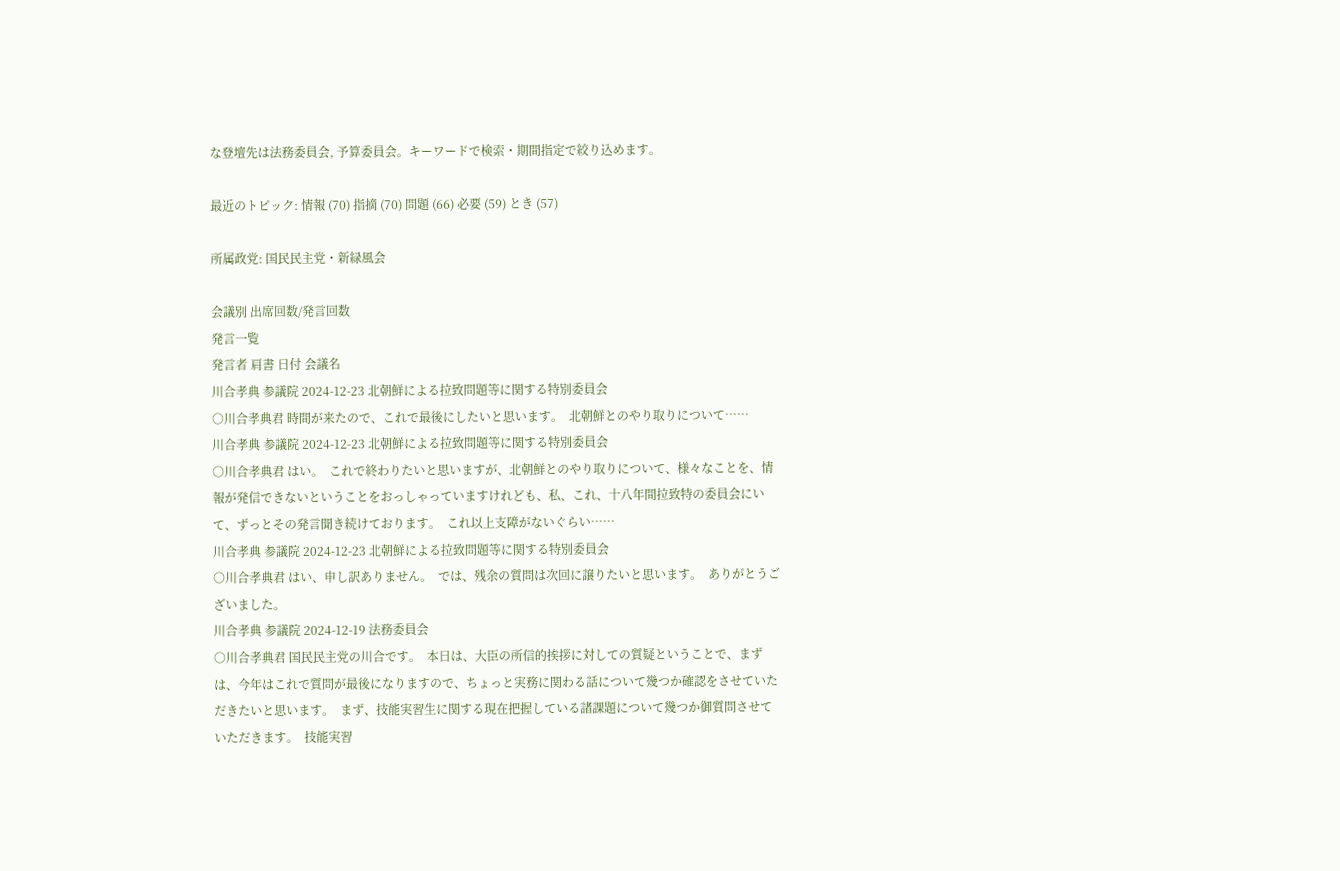な登壇先は法務委員会, 予算委員会。キーワードで検索・期間指定で絞り込めます。

最近のトピック: 情報 (70) 指摘 (70) 問題 (66) 必要 (59) とき (57)

所属政党: 国民民主党・新緑風会

会議別 出席回数/発言回数
発言一覧
発言者 肩書 日付 会議名
川合孝典 参議院 2024-12-23 北朝鮮による拉致問題等に関する特別委員会
○川合孝典君 時間が来たので、これで最後にしたいと思います。  北朝鮮とのやり取りについて……
川合孝典 参議院 2024-12-23 北朝鮮による拉致問題等に関する特別委員会
○川合孝典君 はい。  これで終わりたいと思いますが、北朝鮮とのやり取りについて、様々なことを、情報が発信できないということをおっしゃっていますけれども、私、これ、十八年間拉致特の委員会にいて、ずっとその発言聞き続けております。  これ以上支障がないぐらい……
川合孝典 参議院 2024-12-23 北朝鮮による拉致問題等に関する特別委員会
○川合孝典君 はい、申し訳ありません。  では、残余の質問は次回に譲りたいと思います。  ありがとうございました。
川合孝典 参議院 2024-12-19 法務委員会
○川合孝典君 国民民主党の川合です。  本日は、大臣の所信的挨拶に対しての質疑ということで、まずは、今年はこれで質問が最後になりますので、ちょっと実務に関わる話について幾つか確認をさせていただきたいと思います。  まず、技能実習生に関する現在把握している諸課題について幾つか御質問させていただきます。  技能実習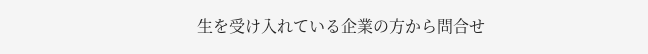生を受け入れている企業の方から問合せ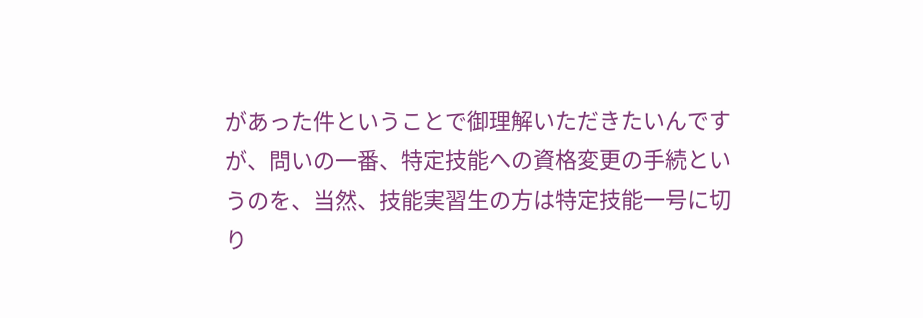があった件ということで御理解いただきたいんですが、問いの一番、特定技能への資格変更の手続というのを、当然、技能実習生の方は特定技能一号に切り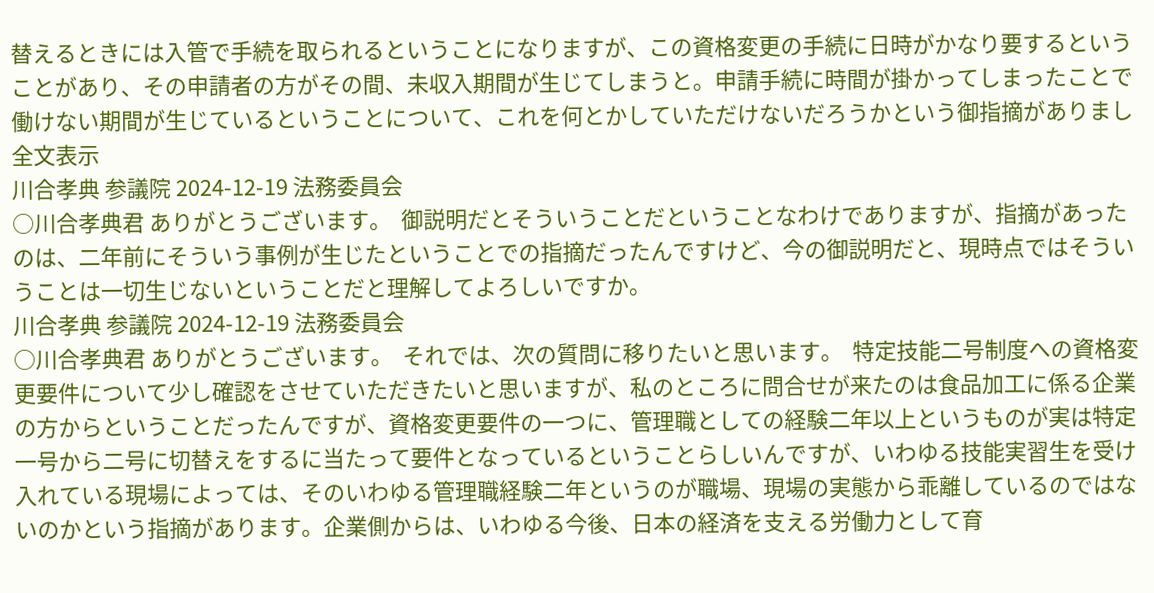替えるときには入管で手続を取られるということになりますが、この資格変更の手続に日時がかなり要するということがあり、その申請者の方がその間、未収入期間が生じてしまうと。申請手続に時間が掛かってしまったことで働けない期間が生じているということについて、これを何とかしていただけないだろうかという御指摘がありまし
全文表示
川合孝典 参議院 2024-12-19 法務委員会
○川合孝典君 ありがとうございます。  御説明だとそういうことだということなわけでありますが、指摘があったのは、二年前にそういう事例が生じたということでの指摘だったんですけど、今の御説明だと、現時点ではそういうことは一切生じないということだと理解してよろしいですか。
川合孝典 参議院 2024-12-19 法務委員会
○川合孝典君 ありがとうございます。  それでは、次の質問に移りたいと思います。  特定技能二号制度への資格変更要件について少し確認をさせていただきたいと思いますが、私のところに問合せが来たのは食品加工に係る企業の方からということだったんですが、資格変更要件の一つに、管理職としての経験二年以上というものが実は特定一号から二号に切替えをするに当たって要件となっているということらしいんですが、いわゆる技能実習生を受け入れている現場によっては、そのいわゆる管理職経験二年というのが職場、現場の実態から乖離しているのではないのかという指摘があります。企業側からは、いわゆる今後、日本の経済を支える労働力として育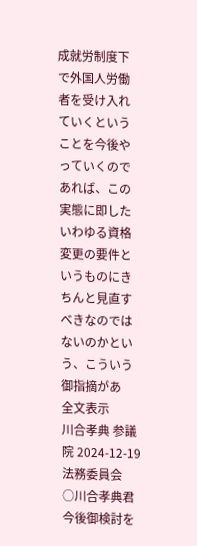成就労制度下で外国人労働者を受け入れていくということを今後やっていくのであれば、この実態に即したいわゆる資格変更の要件というものにきちんと見直すべきなのではないのかという、こういう御指摘があ
全文表示
川合孝典 参議院 2024-12-19 法務委員会
○川合孝典君 今後御検討を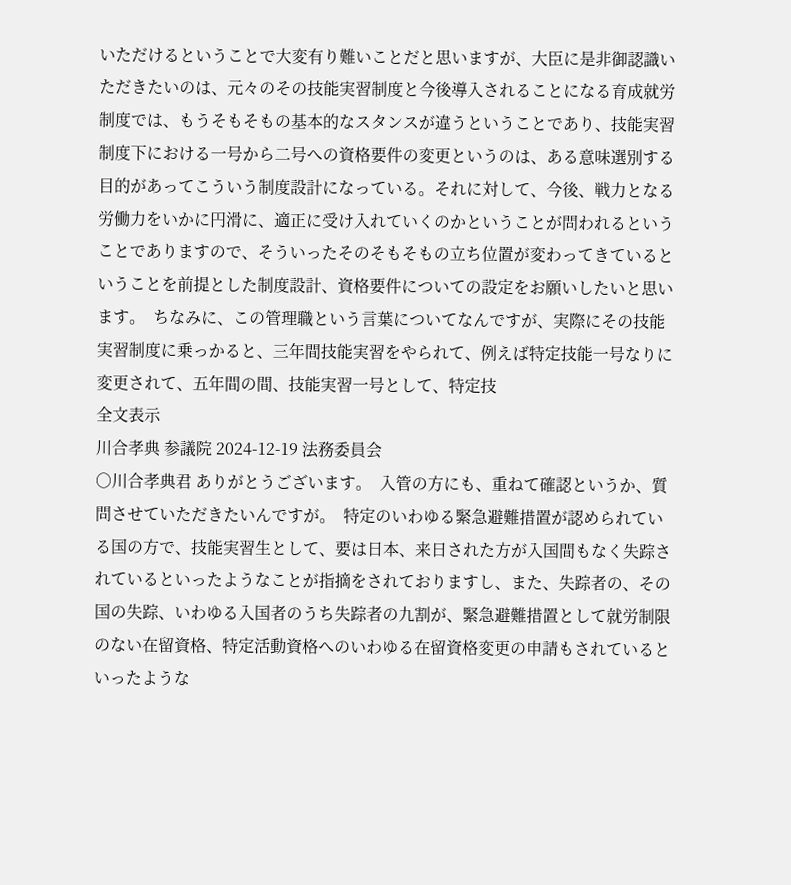いただけるということで大変有り難いことだと思いますが、大臣に是非御認識いただきたいのは、元々のその技能実習制度と今後導入されることになる育成就労制度では、もうそもそもの基本的なスタンスが違うということであり、技能実習制度下における一号から二号への資格要件の変更というのは、ある意味選別する目的があってこういう制度設計になっている。それに対して、今後、戦力となる労働力をいかに円滑に、適正に受け入れていくのかということが問われるということでありますので、そういったそのそもそもの立ち位置が変わってきているということを前提とした制度設計、資格要件についての設定をお願いしたいと思います。  ちなみに、この管理職という言葉についてなんですが、実際にその技能実習制度に乗っかると、三年間技能実習をやられて、例えば特定技能一号なりに変更されて、五年間の間、技能実習一号として、特定技
全文表示
川合孝典 参議院 2024-12-19 法務委員会
○川合孝典君 ありがとうございます。  入管の方にも、重ねて確認というか、質問させていただきたいんですが。  特定のいわゆる緊急避難措置が認められている国の方で、技能実習生として、要は日本、来日された方が入国間もなく失踪されているといったようなことが指摘をされておりますし、また、失踪者の、その国の失踪、いわゆる入国者のうち失踪者の九割が、緊急避難措置として就労制限のない在留資格、特定活動資格へのいわゆる在留資格変更の申請もされているといったような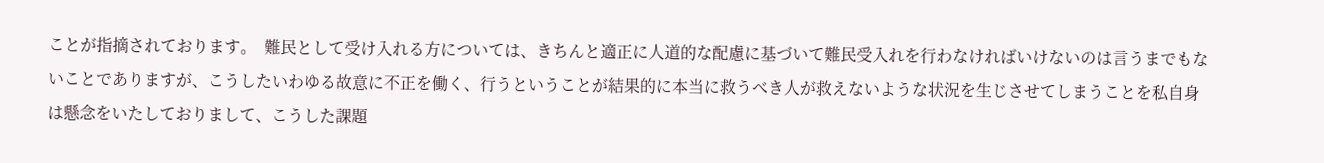ことが指摘されております。  難民として受け入れる方については、きちんと適正に人道的な配慮に基づいて難民受入れを行わなければいけないのは言うまでもないことでありますが、こうしたいわゆる故意に不正を働く、行うということが結果的に本当に救うべき人が救えないような状況を生じさせてしまうことを私自身は懸念をいたしておりまして、こうした課題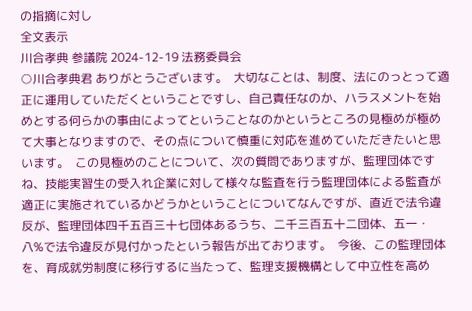の指摘に対し
全文表示
川合孝典 参議院 2024-12-19 法務委員会
○川合孝典君 ありがとうございます。  大切なことは、制度、法にのっとって適正に運用していただくということですし、自己責任なのか、ハラスメントを始めとする何らかの事由によってということなのかというところの見極めが極めて大事となりますので、その点について慎重に対応を進めていただきたいと思います。  この見極めのことについて、次の質問でありますが、監理団体ですね、技能実習生の受入れ企業に対して様々な監査を行う監理団体による監査が適正に実施されているかどうかということについてなんですが、直近で法令違反が、監理団体四千五百三十七団体あるうち、二千三百五十二団体、五一・八%で法令違反が見付かったという報告が出ております。  今後、この監理団体を、育成就労制度に移行するに当たって、監理支援機構として中立性を高め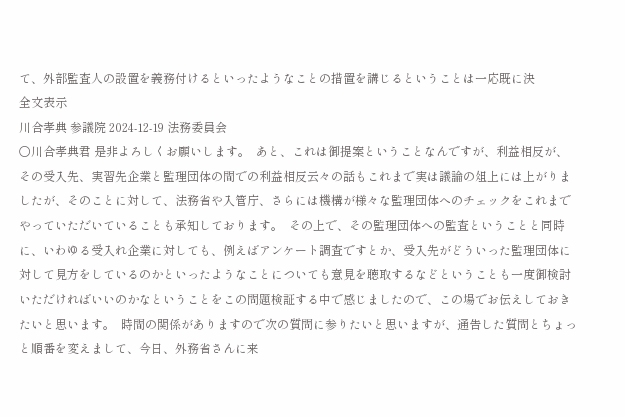て、外部監査人の設置を義務付けるといったようなことの措置を講じるということは一応既に決
全文表示
川合孝典 参議院 2024-12-19 法務委員会
○川合孝典君 是非よろしくお願いします。  あと、これは御提案ということなんですが、利益相反が、その受入先、実習先企業と監理団体の間での利益相反云々の話もこれまで実は議論の俎上には上がりましたが、そのことに対して、法務省や入管庁、さらには機構が様々な監理団体へのチェックをこれまでやっていただいていることも承知しております。  その上で、その監理団体への監査ということと同時に、いわゆる受入れ企業に対しても、例えばアンケート調査ですとか、受入先がどういった監理団体に対して見方をしているのかといったようなことについても意見を聴取するなどということも一度御検討いただければいいのかなということをこの問題検証する中で感じましたので、この場でお伝えしておきたいと思います。  時間の関係がありますので次の質問に参りたいと思いますが、通告した質問とちょっと順番を変えまして、今日、外務省さんに来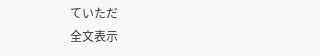ていただ
全文表示